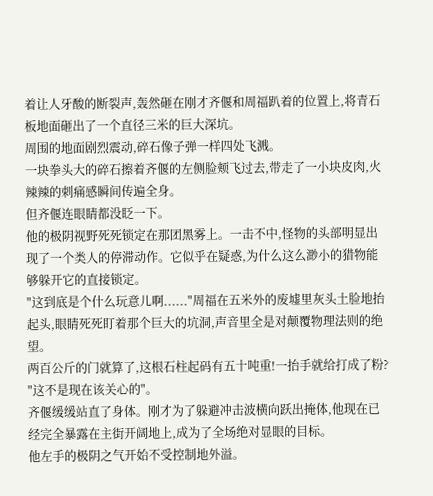着让人牙酸的断裂声,轰然砸在刚才齐偃和周福趴着的位置上,将青石板地面砸出了一个直径三米的巨大深坑。
周围的地面剧烈震动,碎石像子弹一样四处飞溅。
一块拳头大的碎石擦着齐偃的左侧脸颊飞过去,带走了一小块皮肉,火辣辣的刺痛感瞬间传遍全身。
但齐偃连眼睛都没眨一下。
他的极阴视野死死锁定在那团黑雾上。一击不中,怪物的头部明显出现了一个类人的停滞动作。它似乎在疑惑,为什么这么渺小的猎物能够躲开它的直接锁定。
"这到底是个什么玩意儿啊......"周福在五米外的废墟里灰头土脸地抬起头,眼睛死死盯着那个巨大的坑洞,声音里全是对颠覆物理法则的绝望。
两百公斤的门就算了,这根石柱起码有五十吨重!一抬手就给打成了粉?
"这不是现在该关心的"。
齐偃缓缓站直了身体。刚才为了躲避冲击波横向跃出掩体,他现在已经完全暴露在主街开阔地上,成为了全场绝对显眼的目标。
他左手的极阴之气开始不受控制地外溢。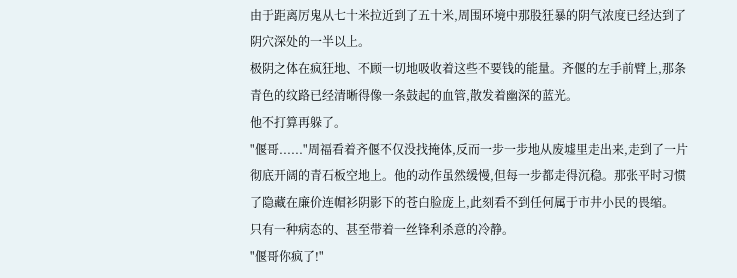由于距离厉鬼从七十米拉近到了五十米,周围环境中那股狂暴的阴气浓度已经达到了阴穴深处的一半以上。
极阴之体在疯狂地、不顾一切地吸收着这些不要钱的能量。齐偃的左手前臂上,那条青色的纹路已经清晰得像一条鼓起的血管,散发着幽深的蓝光。
他不打算再躲了。
"偃哥......"周福看着齐偃不仅没找掩体,反而一步一步地从废墟里走出来,走到了一片彻底开阔的青石板空地上。他的动作虽然缓慢,但每一步都走得沉稳。那张平时习惯了隐藏在廉价连帽衫阴影下的苍白脸庞上,此刻看不到任何属于市井小民的畏缩。
只有一种病态的、甚至带着一丝锋利杀意的冷静。
"偃哥你疯了!"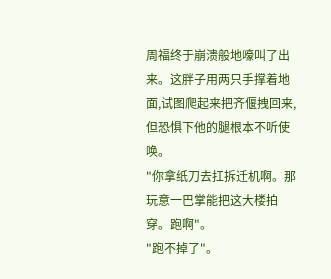周福终于崩溃般地嚎叫了出来。这胖子用两只手撑着地面,试图爬起来把齐偃拽回来,但恐惧下他的腿根本不听使唤。
"你拿纸刀去扛拆迁机啊。那玩意一巴掌能把这大楼拍穿。跑啊"。
"跑不掉了"。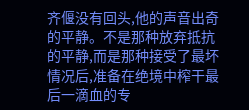齐偃没有回头,他的声音出奇的平静。不是那种放弃抵抗的平静,而是那种接受了最坏情况后,准备在绝境中榨干最后一滴血的专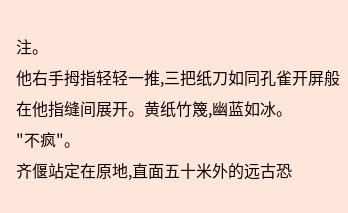注。
他右手拇指轻轻一推,三把纸刀如同孔雀开屏般在他指缝间展开。黄纸竹篾,幽蓝如冰。
"不疯"。
齐偃站定在原地,直面五十米外的远古恐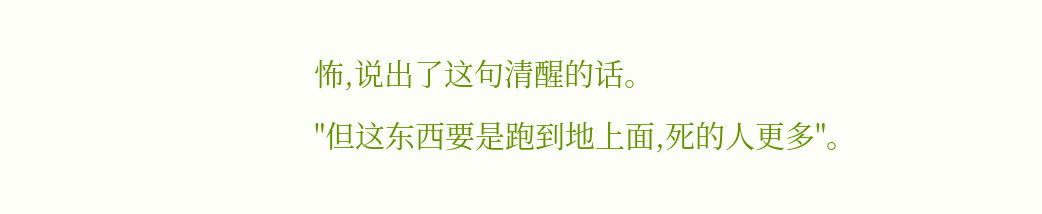怖,说出了这句清醒的话。
"但这东西要是跑到地上面,死的人更多"。